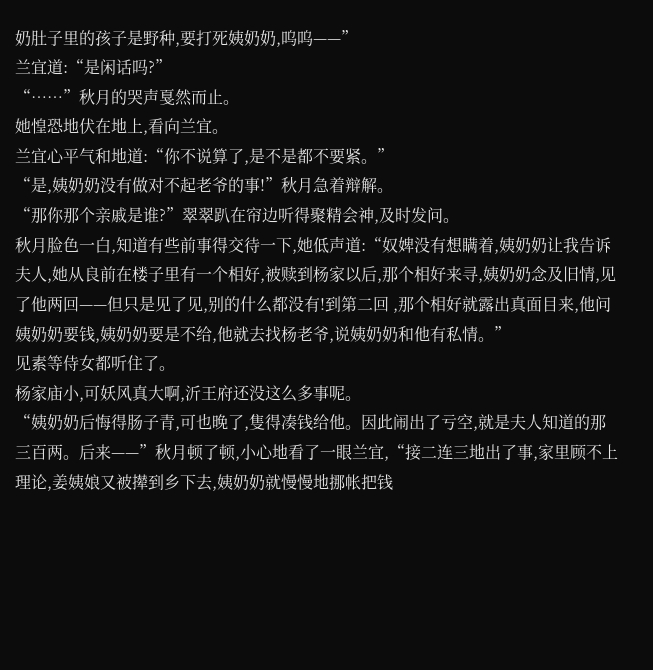奶肚子里的孩子是野种,要打死姨奶奶,呜呜——”
兰宜道:“是闲话吗?”
“……”秋月的哭声戛然而止。
她惶恐地伏在地上,看向兰宜。
兰宜心平气和地道:“你不说算了,是不是都不要紧。”
“是,姨奶奶没有做对不起老爷的事!”秋月急着辩解。
“那你那个亲戚是谁?”翠翠趴在帘边听得聚精会神,及时发问。
秋月脸色一白,知道有些前事得交待一下,她低声道:“奴婢没有想瞒着,姨奶奶让我告诉夫人,她从良前在楼子里有一个相好,被赎到杨家以后,那个相好来寻,姨奶奶念及旧情,见了他两回——但只是见了见,别的什么都没有!到第二回 ,那个相好就露出真面目来,他问姨奶奶要钱,姨奶奶要是不给,他就去找杨老爷,说姨奶奶和他有私情。”
见素等侍女都听住了。
杨家庙小,可妖风真大啊,沂王府还没这么多事呢。
“姨奶奶后悔得肠子青,可也晚了,隻得凑钱给他。因此闹出了亏空,就是夫人知道的那三百两。后来——”秋月顿了顿,小心地看了一眼兰宜,“接二连三地出了事,家里顾不上理论,姜姨娘又被撵到乡下去,姨奶奶就慢慢地挪帐把钱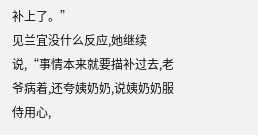补上了。”
见兰宜没什么反应,她继续说,“事情本来就要描补过去,老爷病着,还夸姨奶奶,说姨奶奶服侍用心,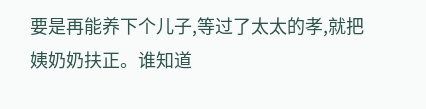要是再能养下个儿子,等过了太太的孝,就把姨奶奶扶正。谁知道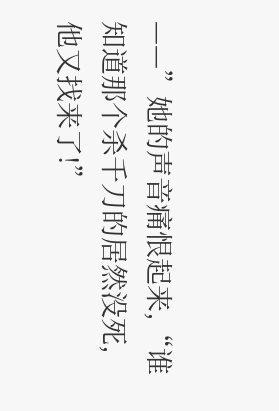——”她的声音痛恨起来,“谁知道那个杀千刀的居然没死,他又找来了!”